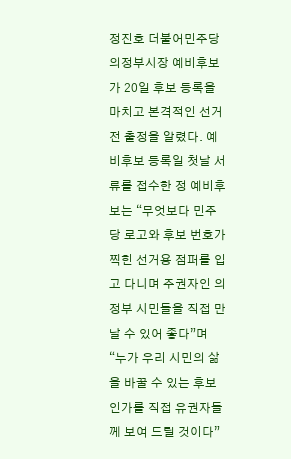정진호 더불어민주당 의정부시장 예비후보가 20일 후보 등록을 마치고 본격적인 선거전 출정을 알렸다. 예비후보 등록일 첫날 서류를 접수한 정 예비후보는 “무엇보다 민주당 로고와 후보 번호가 찍힌 선거용 점퍼를 입고 다니며 주권자인 의정부 시민들을 직접 만날 수 있어 좋다”며 “누가 우리 시민의 삶을 바꿀 수 있는 후보인가를 직접 유권자들께 보여 드릴 것이다”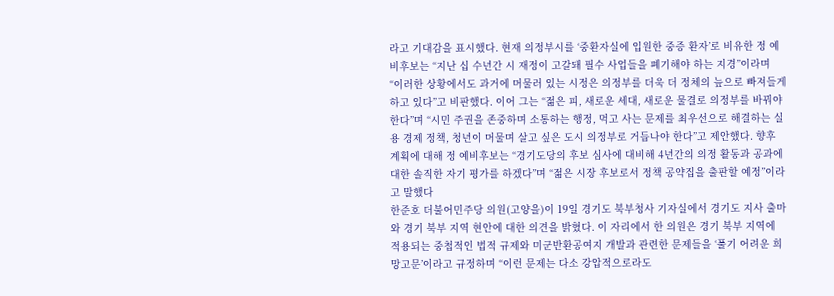라고 기대감을 표시했다. 현재 의정부시를 ‘중환자실에 입원한 중증 환자’로 비유한 정 예비후보는 “지난 십 수년간 시 재정이 고갈돼 필수 사업들을 폐기해야 하는 지경”이라며 “이러한 상황에서도 과거에 머물러 있는 시정은 의정부를 더욱 더 정체의 늪으로 빠져들게 하고 있다”고 비판했다. 이어 그는 “젊은 피, 새로운 세대, 새로운 물결로 의정부를 바꿔야 한다”며 “시민 주권을 존중하며 소통하는 행정, 먹고 사는 문제를 최우선으로 해결하는 실용 경제 정책, 청년이 머물며 살고 싶은 도시 의정부로 거듭나야 한다”고 제안했다. 향후 계획에 대해 정 예비후보는 “경기도당의 후보 심사에 대비해 4년간의 의정 활동과 공과에 대한 솔직한 자기 평가를 하겠다”며 “젊은 시장 후보로서 정책 공약집을 출판할 예정”이라고 말했다
한준호 더불어민주당 의원(고양을)이 19일 경기도 북부청사 기자실에서 경기도 지사 출마와 경기 북부 지역 현안에 대한 의견을 밝혔다. 이 자리에서 한 의원은 경기 북부 지역에 적용되는 중첩적인 법적 규제와 미군반환공여지 개발과 관련한 문제들을 ‘풀기 어려운 희망고문’이라고 규정하며 “이런 문제는 다소 강압적으로라도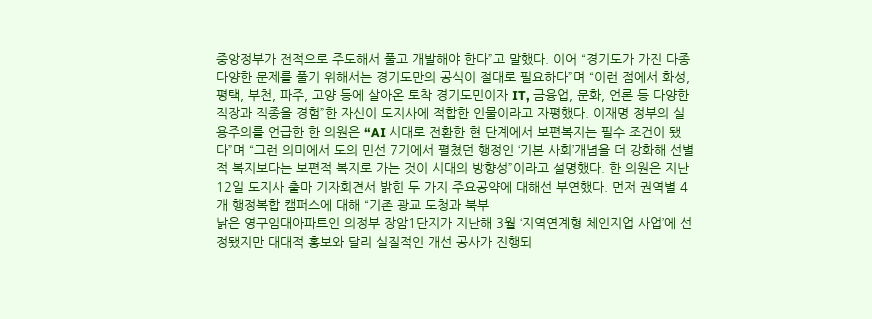중앙정부가 전적으로 주도해서 풀고 개발해야 한다”고 말했다. 이어 “경기도가 가진 다종다양한 문제를 풀기 위해서는 경기도만의 공식이 절대로 필요하다”며 “이런 점에서 화성, 평택, 부천, 파주, 고양 등에 살아온 토착 경기도민이자 IT, 금융업, 문화, 언론 등 다양한 직장과 직종을 경험”한 자신이 도지사에 적합한 인물이라고 자평했다. 이재명 정부의 실용주의를 언급한 한 의원은 “AI 시대로 전환한 현 단계에서 보편복지는 필수 조건이 됐다”며 “그런 의미에서 도의 민선 7기에서 펼쳤던 행정인 ‘기본 사회’개념을 더 강화해 선별적 복지보다는 보편적 복지로 가는 것이 시대의 방향성”이라고 설명했다. 한 의원은 지난 12일 도지사 출마 기자회견서 밝힌 두 가지 주요공약에 대해선 부연했다. 먼저 권역별 4개 행정복합 캠퍼스에 대해 “기존 광교 도청과 북부
낡은 영구임대아파트인 의정부 장암1단지가 지난해 3월 ‘지역연계형 체인지업 사업’에 선정됐지만 대대적 홍보와 달리 실질적인 개선 공사가 진행되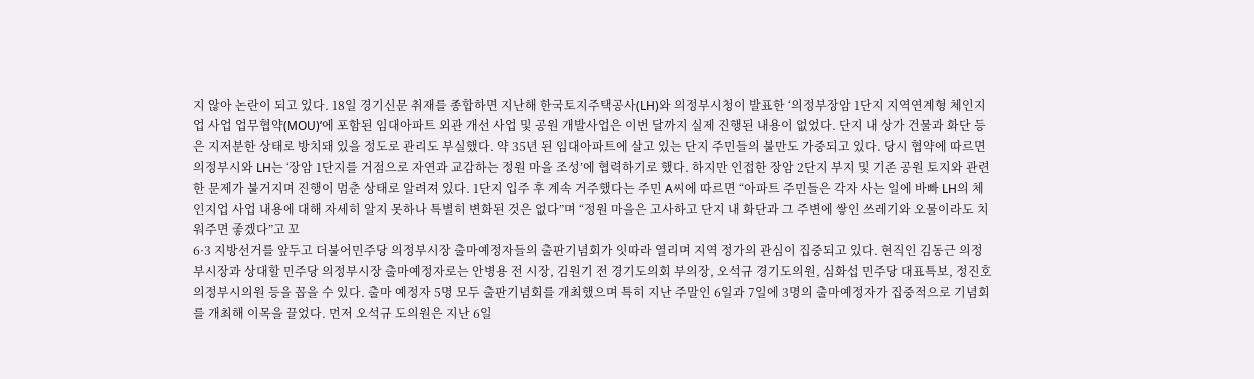지 않아 논란이 되고 있다. 18일 경기신문 취재를 종합하면 지난해 한국토지주택공사(LH)와 의정부시청이 발표한 ‘의정부장암 1단지 지역연계형 체인지업 사업 업무협약(MOU)’에 포함된 임대아파트 외관 개선 사업 및 공원 개발사업은 이번 달까지 실제 진행된 내용이 없었다. 단지 내 상가 건물과 화단 등은 지저분한 상태로 방치돼 있을 정도로 관리도 부실했다. 약 35년 된 임대아파트에 살고 있는 단지 주민들의 불만도 가중되고 있다. 당시 협약에 따르면 의정부시와 LH는 ‘장암 1단지를 거점으로 자연과 교감하는 정원 마을 조성’에 협력하기로 했다. 하지만 인접한 장암 2단지 부지 및 기존 공원 토지와 관련한 문제가 불거지며 진행이 멈춘 상태로 알려져 있다. 1단지 입주 후 계속 거주했다는 주민 A씨에 따르면 “아파트 주민들은 각자 사는 일에 바빠 LH의 체인지업 사업 내용에 대해 자세히 알지 못하나 특별히 변화된 것은 없다”며 “정원 마을은 고사하고 단지 내 화단과 그 주변에 쌓인 쓰레기와 오물이라도 치워주면 좋겠다”고 꼬
6·3 지방선거를 앞두고 더불어민주당 의정부시장 출마예정자들의 출판기념회가 잇따라 열리며 지역 정가의 관심이 집중되고 있다. 현직인 김동근 의정부시장과 상대할 민주당 의정부시장 출마예정자로는 안병용 전 시장, 김원기 전 경기도의회 부의장, 오석규 경기도의원, 심화섭 민주당 대표특보, 정진호 의정부시의원 등을 꼽을 수 있다. 출마 예정자 5명 모두 출판기념회를 개최했으며 특히 지난 주말인 6일과 7일에 3명의 출마예정자가 집중적으로 기념회를 개최해 이목을 끌었다. 먼저 오석규 도의원은 지난 6일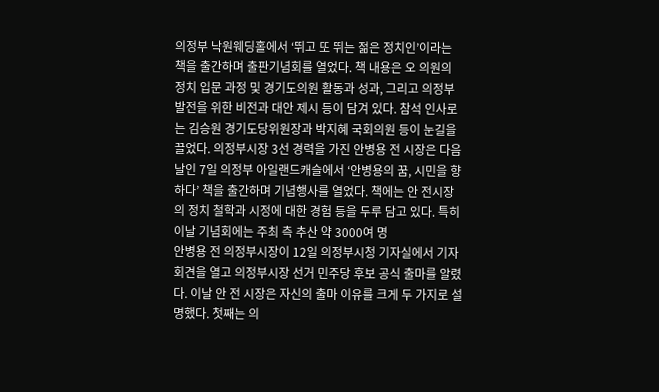의정부 낙원웨딩홀에서 ‘뛰고 또 뛰는 젊은 정치인’이라는 책을 출간하며 출판기념회를 열었다. 책 내용은 오 의원의 정치 입문 과정 및 경기도의원 활동과 성과, 그리고 의정부 발전을 위한 비전과 대안 제시 등이 담겨 있다. 참석 인사로는 김승원 경기도당위원장과 박지혜 국회의원 등이 눈길을 끌었다. 의정부시장 3선 경력을 가진 안병용 전 시장은 다음 날인 7일 의정부 아일랜드캐슬에서 ‘안병용의 꿈, 시민을 향하다’ 책을 출간하며 기념행사를 열었다. 책에는 안 전시장의 정치 철학과 시정에 대한 경험 등을 두루 담고 있다. 특히 이날 기념회에는 주최 측 추산 약 3000여 명
안병용 전 의정부시장이 12일 의정부시청 기자실에서 기자회견을 열고 의정부시장 선거 민주당 후보 공식 출마를 알렸다. 이날 안 전 시장은 자신의 출마 이유를 크게 두 가지로 설명했다. 첫째는 의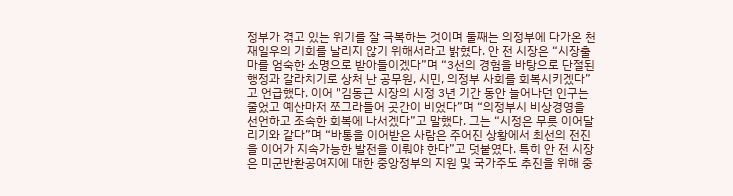정부가 겪고 있는 위기를 잘 극복하는 것이며 둘째는 의정부에 다가온 천재일우의 기회를 날리지 않기 위해서라고 밝혔다. 안 전 시장은 “시장출마를 엄숙한 소명으로 받아들이겠다”며 “3선의 경험을 바탕으로 단절된 행정과 갈라치기로 상처 난 공무원, 시민, 의정부 사회를 회복시키겠다”고 언급했다. 이어 "김동근 시장의 시정 3년 기간 동안 늘어나던 인구는 줄었고 예산마저 쪼그라들어 곳간이 비었다”며 “의정부시 비상경영을 선언하고 조속한 회복에 나서겠다”고 말했다. 그는 “시정은 무릇 이어달리기와 같다”며 “바통을 이어받은 사람은 주어진 상황에서 최선의 전진을 이어가 지속가능한 발전을 이뤄야 한다”고 덧붙였다. 특히 안 전 시장은 미군반환공여지에 대한 중앙정부의 지원 및 국가주도 추진을 위해 중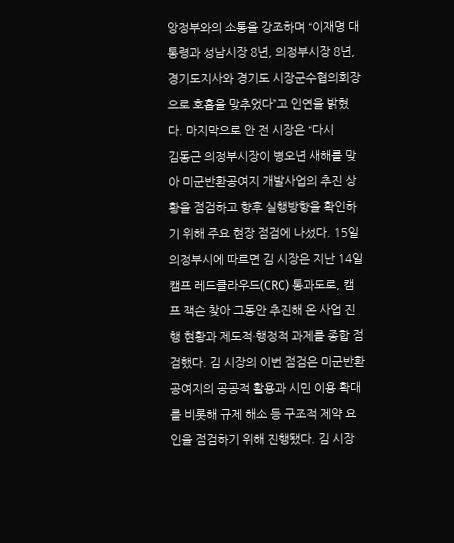앙정부와의 소통을 강조하며 “이재명 대통령과 성남시장 8년, 의정부시장 8년, 경기도지사와 경기도 시장군수협의회장으로 호흡을 맞추었다”고 인연을 밝혔다. 마지막으로 안 전 시장은 “다시
김동근 의정부시장이 병오년 새해를 맞아 미군반환공여지 개발사업의 추진 상황을 점검하고 향후 실행방향을 확인하기 위해 주요 현장 점검에 나섰다. 15일 의정부시에 따르면 김 시장은 지난 14일 캠프 레드클라우드(CRC) 통과도로, 캠프 잭슨 찾아 그동안 추진해 온 사업 진행 현황과 제도적·행정적 과제를 종합 점검했다. 김 시장의 이번 점검은 미군반환공여지의 공공적 활용과 시민 이용 확대를 비롯해 규제 해소 등 구조적 제약 요인을 점검하기 위해 진행됐다. 김 시장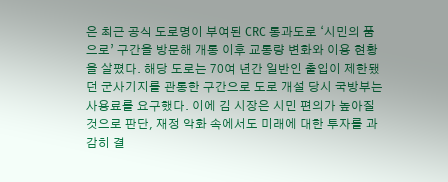은 최근 공식 도로명이 부여된 CRC 통과도로 ‘시민의 품으로’ 구간을 방문해 개통 이후 교통량 변화와 이용 현황을 살폈다. 해당 도로는 70여 년간 일반인 출입이 제한됐던 군사기지를 관통한 구간으로 도로 개설 당시 국방부는 사용료를 요구했다. 이에 김 시장은 시민 편의가 높아질 것으로 판단, 재정 악화 속에서도 미래에 대한 투자를 과감히 결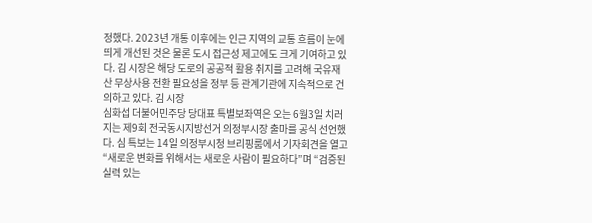정했다. 2023년 개통 이후에는 인근 지역의 교통 흐름이 눈에 띄게 개선된 것은 물론 도시 접근성 제고에도 크게 기여하고 있다. 김 시장은 해당 도로의 공공적 활용 취지를 고려해 국유재산 무상사용 전환 필요성을 정부 등 관계기관에 지속적으로 건의하고 있다. 김 시장
심화섭 더불어민주당 당대표 특별보좌역은 오는 6월3일 치러지는 제9회 전국동시지방선거 의정부시장 출마를 공식 선언했다. 심 특보는 14일 의정부시청 브리핑룸에서 기자회견을 열고 “새로운 변화를 위해서는 새로운 사람이 필요하다”며 “검증된 실력 있는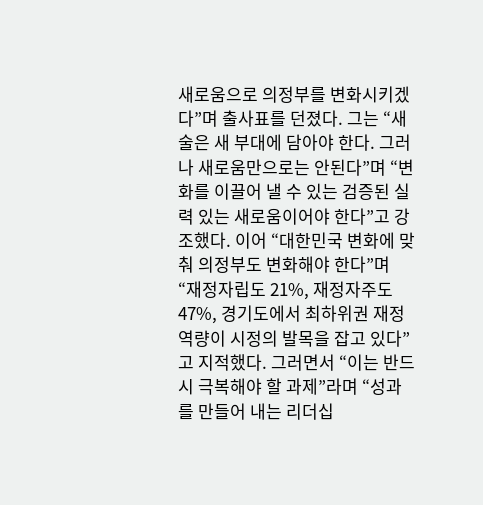새로움으로 의정부를 변화시키겠다”며 출사표를 던졌다. 그는 “새 술은 새 부대에 담아야 한다. 그러나 새로움만으로는 안된다”며 “변화를 이끌어 낼 수 있는 검증된 실력 있는 새로움이어야 한다”고 강조했다. 이어 “대한민국 변화에 맞춰 의정부도 변화해야 한다”며 “재정자립도 21%, 재정자주도 47%, 경기도에서 최하위권 재정 역량이 시정의 발목을 잡고 있다”고 지적했다. 그러면서 “이는 반드시 극복해야 할 과제”라며 “성과를 만들어 내는 리더십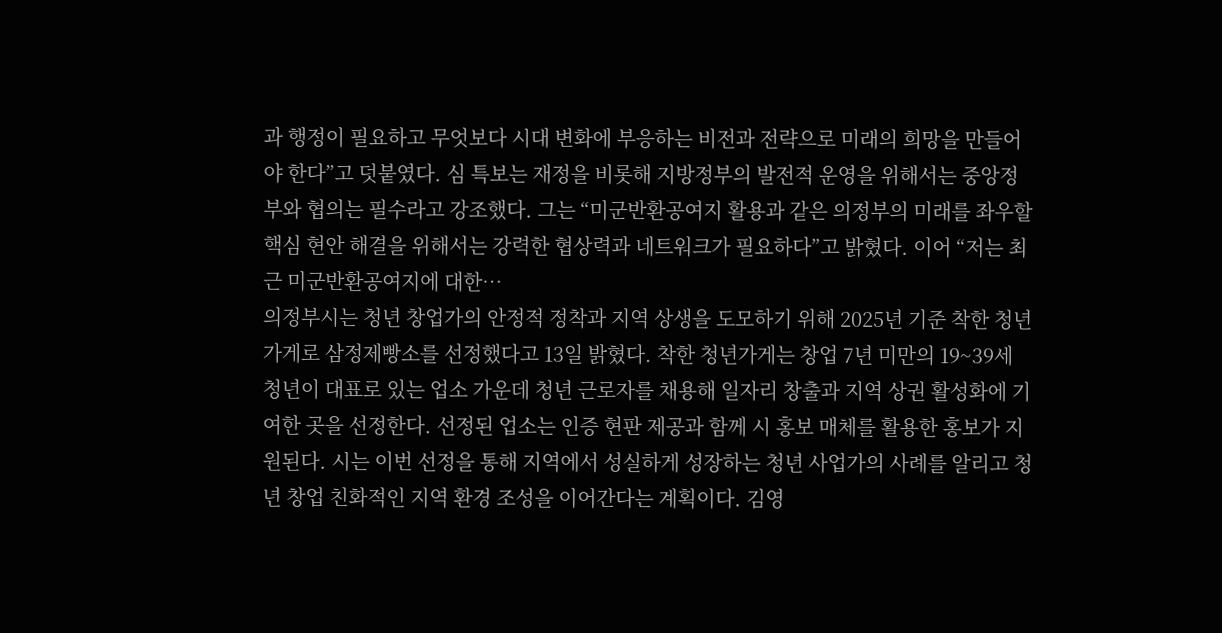과 행정이 필요하고 무엇보다 시대 변화에 부응하는 비전과 전략으로 미래의 희망을 만들어야 한다”고 덧붙였다. 심 특보는 재정을 비롯해 지방정부의 발전적 운영을 위해서는 중앙정부와 협의는 필수라고 강조했다. 그는 “미군반환공여지 활용과 같은 의정부의 미래를 좌우할 핵심 현안 해결을 위해서는 강력한 협상력과 네트워크가 필요하다”고 밝혔다. 이어 “저는 최근 미군반환공여지에 대한…
의정부시는 청년 창업가의 안정적 정착과 지역 상생을 도모하기 위해 2025년 기준 착한 청년가게로 삼정제빵소를 선정했다고 13일 밝혔다. 착한 청년가게는 창업 7년 미만의 19~39세 청년이 대표로 있는 업소 가운데 청년 근로자를 채용해 일자리 창출과 지역 상권 활성화에 기여한 곳을 선정한다. 선정된 업소는 인증 현판 제공과 함께 시 홍보 매체를 활용한 홍보가 지원된다. 시는 이번 선정을 통해 지역에서 성실하게 성장하는 청년 사업가의 사례를 알리고 청년 창업 친화적인 지역 환경 조성을 이어간다는 계획이다. 김영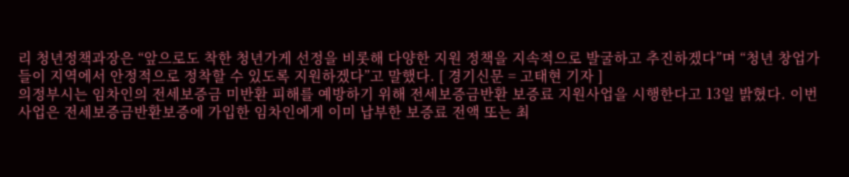리 청년정책과장은 “앞으로도 착한 청년가게 선정을 비롯해 다양한 지원 정책을 지속적으로 발굴하고 추진하겠다”며 “청년 창업가들이 지역에서 안정적으로 정착할 수 있도록 지원하겠다”고 말했다. [ 경기신문 = 고태현 기자 ]
의정부시는 임차인의 전세보증금 미반환 피해를 예방하기 위해 전세보증금반환 보증료 지원사업을 시행한다고 13일 밝혔다. 이번 사업은 전세보증금반환보증에 가입한 임차인에게 이미 납부한 보증료 전액 또는 최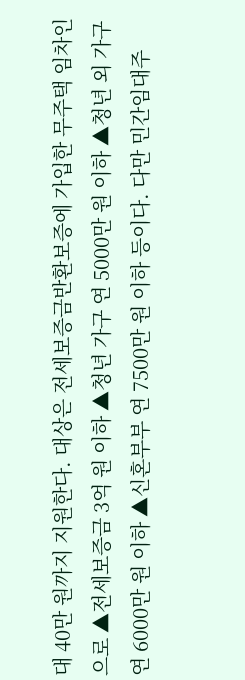대 40만 원까지 지원한다. 대상은 전세보증금반환보증에 가입한 무주택 임차인으로 ▲전세보증금 3억 원 이하 ▲청년 가구 연 5000만 원 이하 ▲청년 외 가구 연 6000만 원 이하 ▲신혼부부 연 7500만 원 이하 등이다. 다만 민간임대주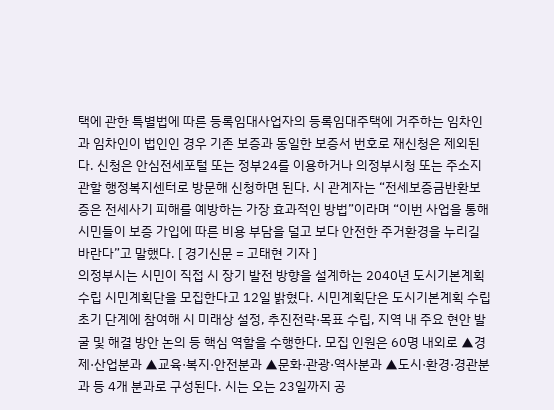택에 관한 특별법에 따른 등록임대사업자의 등록임대주택에 거주하는 임차인과 임차인이 법인인 경우 기존 보증과 동일한 보증서 번호로 재신청은 제외된다. 신청은 안심전세포털 또는 정부24를 이용하거나 의정부시청 또는 주소지 관할 행정복지센터로 방문해 신청하면 된다. 시 관계자는 “전세보증금반환보증은 전세사기 피해를 예방하는 가장 효과적인 방법”이라며 “이번 사업을 통해 시민들이 보증 가입에 따른 비용 부담을 덜고 보다 안전한 주거환경을 누리길 바란다”고 말했다. [ 경기신문 = 고태현 기자 ]
의정부시는 시민이 직접 시 장기 발전 방향을 설계하는 2040년 도시기본계획 수립 시민계획단을 모집한다고 12일 밝혔다. 시민계획단은 도시기본계획 수립 초기 단계에 참여해 시 미래상 설정, 추진전략·목표 수립, 지역 내 주요 현안 발굴 및 해결 방안 논의 등 핵심 역할을 수행한다. 모집 인원은 60명 내외로 ▲경제·산업분과 ▲교육·복지·안전분과 ▲문화·관광·역사분과 ▲도시·환경·경관분과 등 4개 분과로 구성된다. 시는 오는 23일까지 공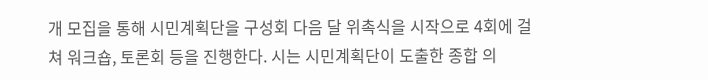개 모집을 통해 시민계획단을 구성회 다음 달 위촉식을 시작으로 4회에 걸쳐 워크숍, 토론회 등을 진행한다. 시는 시민계획단이 도출한 종합 의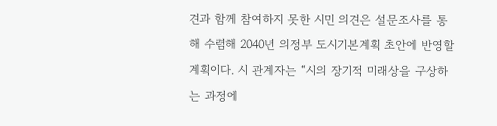견과 함께 참여하지 못한 시민 의견은 설문조사를 통해 수렴해 2040년 의정부 도시기본계획 초안에 반영할 계획이다. 시 관계자는 “시의 장기적 미래상을 구상하는 과정에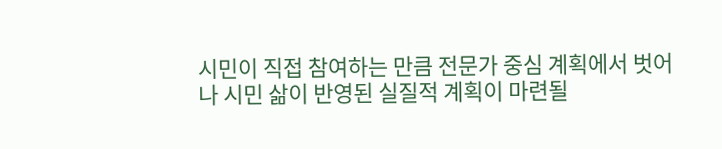시민이 직접 참여하는 만큼 전문가 중심 계획에서 벗어나 시민 삶이 반영된 실질적 계획이 마련될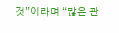것”이라며 “많은 관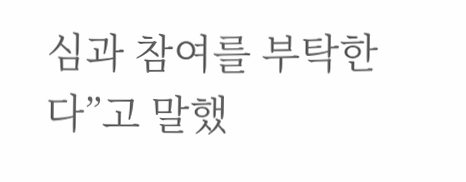심과 참여를 부탁한다”고 말했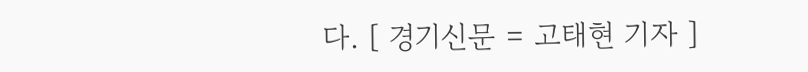다. [ 경기신문 = 고태현 기자 ]